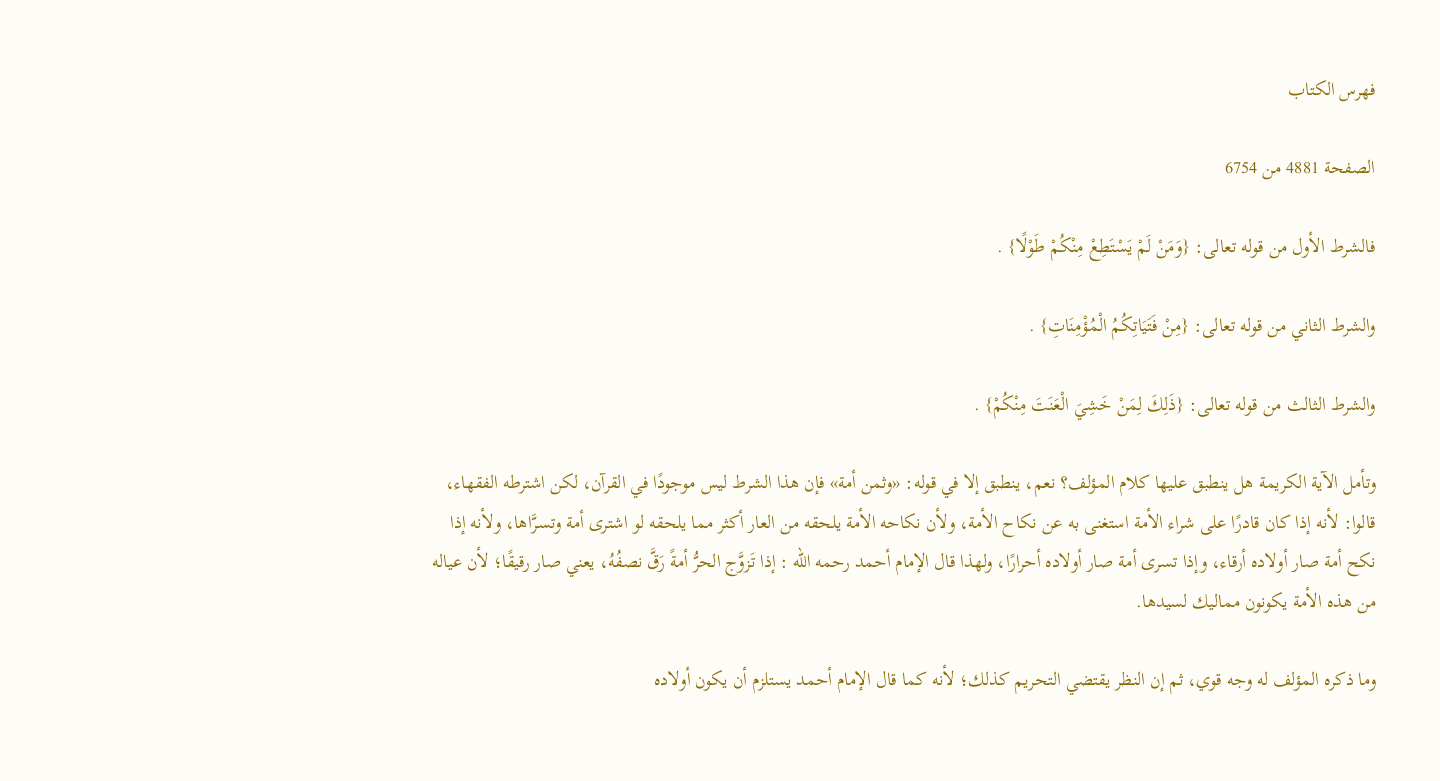فهرس الكتاب

الصفحة 4881 من 6754

فالشرط الأول من قوله تعالى: {وَمَنْ لَمْ يَسْتَطِعْ مِنْكُمْ طَوْلًا} .

والشرط الثاني من قوله تعالى: {مِنْ فَتَيَاتِكُمُ الْمُؤْمِنَاتِ} .

والشرط الثالث من قوله تعالى: {ذَلِكَ لِمَنْ خَشِيَ الْعَنَتَ مِنْكُمْ} .

وتأمل الآية الكريمة هل ينطبق عليها كلام المؤلف؟ نعم، ينطبق إلا في قوله: «وثمن أمة» فإن هذا الشرط ليس موجودًا في القرآن، لكن اشترطه الفقهاء، قالوا: لأنه إذا كان قادرًا على شراء الأمة استغنى به عن نكاح الأمة، ولأن نكاحه الأمة يلحقه من العار أكثر مما يلحقه لو اشترى أمة وتسرَّاها، ولأنه إذا نكح أمة صار أولاده أرقاء، وإذا تسرى أمة صار أولاده أحرارًا، ولهذا قال الإمام أحمد رحمه الله : إذا تَزوَّج الحرُّ أمةً رَقَّ نصفُهُ، يعني صار رقيقًا؛ لأن عياله من هذه الأمة يكونون مماليك لسيدها.

وما ذكره المؤلف له وجه قوي، ثم إن النظر يقتضي التحريم كذلك؛ لأنه كما قال الإمام أحمد يستلزم أن يكون أولاده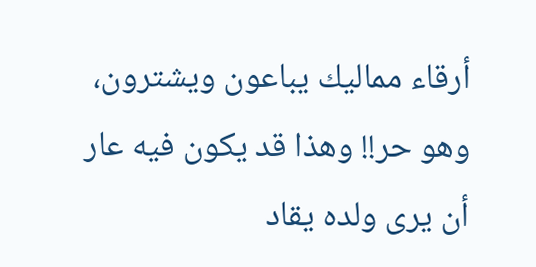أرقاء مماليك يباعون ويشترون، وهو حر!! وهذا قد يكون فيه عار أن يرى ولده يقاد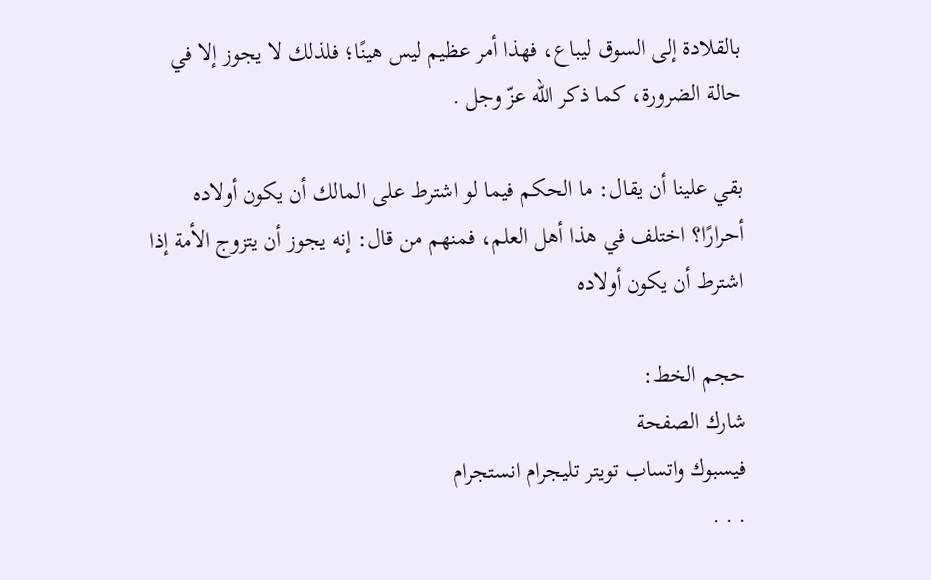بالقلادة إلى السوق ليباع، فهذا أمر عظيم ليس هينًا؛ فلذلك لا يجوز إلا في حالة الضرورة، كما ذكر الله عزّ وجل .

بقي علينا أن يقال: ما الحكم فيما لو اشترط على المالك أن يكون أولاده أحرارًا؟ اختلف في هذا أهل العلم، فمنهم من قال: إنه يجوز أن يتزوج الأمة إذا اشترط أن يكون أولاده

حجم الخط:
شارك الصفحة
فيسبوك واتساب تويتر تليجرام انستجرام
. . .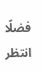فضلًا انتظر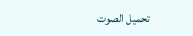تحميل الصوت